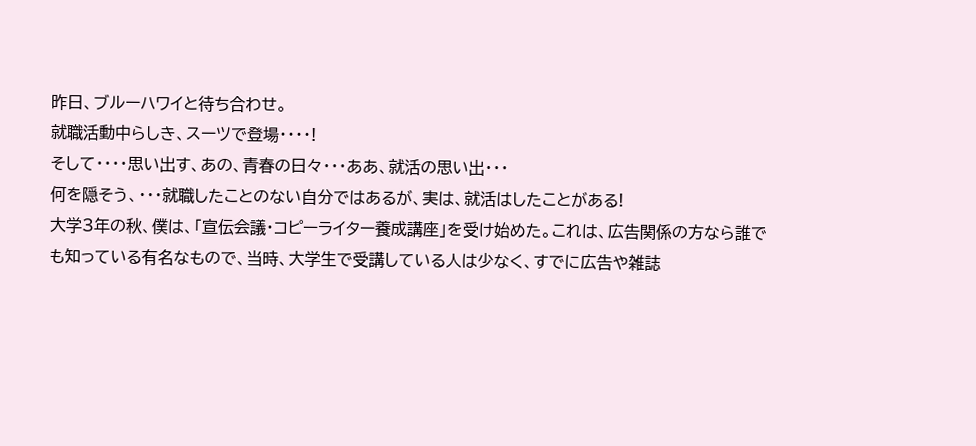昨日、ブルーハワイと待ち合わせ。
就職活動中らしき、スーツで登場・・・・!
そして・・・・思い出す、あの、青春の日々・・・ああ、就活の思い出・・・
何を隠そう、・・・就職したことのない自分ではあるが、実は、就活はしたことがある!
大学3年の秋、僕は、「宣伝会議・コピーライター養成講座」を受け始めた。これは、広告関係の方なら誰でも知っている有名なもので、当時、大学生で受講している人は少なく、すでに広告や雑誌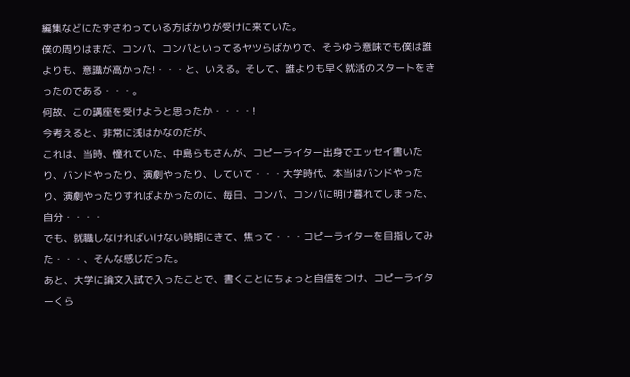編集などにたずさわっている方ばかりが受けに来ていた。
僕の周りはまだ、コンパ、コンパといってるヤツらばかりで、そうゆう意味でも僕は誰よりも、意識が高かった!・・・と、いえる。そして、誰よりも早く就活のスタートをきったのである・・・。
何故、この講座を受けようと思ったか・・・・!
今考えると、非常に浅はかなのだが、
これは、当時、憧れていた、中島らもさんが、コピーライター出身でエッセイ書いたり、バンドやったり、演劇やったり、していて・・・大学時代、本当はバンドやったり、演劇やったりすればよかったのに、毎日、コンパ、コンパに明け暮れてしまった、自分・・・・
でも、就職しなければいけない時期にきて、焦って・・・コピーライターを目指してみた・・・、そんな感じだった。
あと、大学に論文入試で入ったことで、書くことにちょっと自信をつけ、コピーライターくら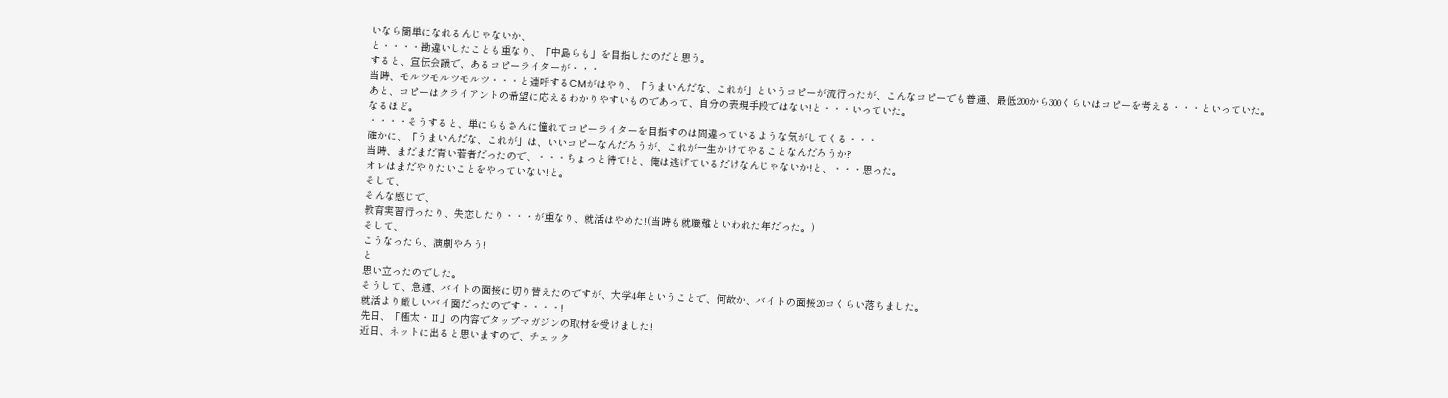いなら簡単になれるんじゃないか、
と・・・・勘違いしたことも重なり、「中島らも」を目指したのだと思う。
すると、宣伝会議で、あるコピーライターが・・・
当時、モルツモルツモルツ・・・と連呼するCMがはやり、「うまいんだな、これが」というコピーが流行ったが、こんなコピーでも普通、最低200から300くらいはコピーを考える・・・といっていた。
あと、コピーはクライアントの希望に応えるわかりやすいものであって、自分の表現手段ではない!と・・・いっていた。
なるほど。
・・・・そうすると、単にらもさんに憧れてコピーライターを目指すのは間違っているような気がしてくる・・・
確かに、「うまいんだな、これが」は、いいコピーなんだろうが、これが一生かけてやることなんだろうか?
当時、まだまだ青い若者だったので、・・・ちょっと待て!と、俺は逃げているだけなんじゃないか!と、・・・思った。
オレはまだやりたいことをやっていない!と。
そして、
そんな感じで、
教育実習行ったり、失恋したり・・・が重なり、就活はやめた!(当時も就職難といわれた年だった。)
そして、
こうなったら、演劇やろう!
と
思い立ったのでした。
そうして、急遽、バイトの面接に切り替えたのですが、大学4年ということで、何故か、バイトの面接20コくらい落ちました。
就活より厳しいバイ面だったのです・・・・!
先日、「極太・Ⅱ」の内容でタップマガジンの取材を受けました!
近日、ネットに出ると思いますので、チェック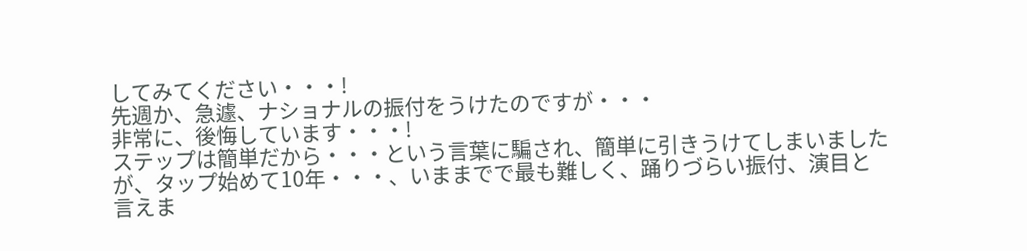してみてください・・・!
先週か、急遽、ナショナルの振付をうけたのですが・・・
非常に、後悔しています・・・!
ステップは簡単だから・・・という言葉に騙され、簡単に引きうけてしまいましたが、タップ始めて10年・・・、いままでで最も難しく、踊りづらい振付、演目と言えま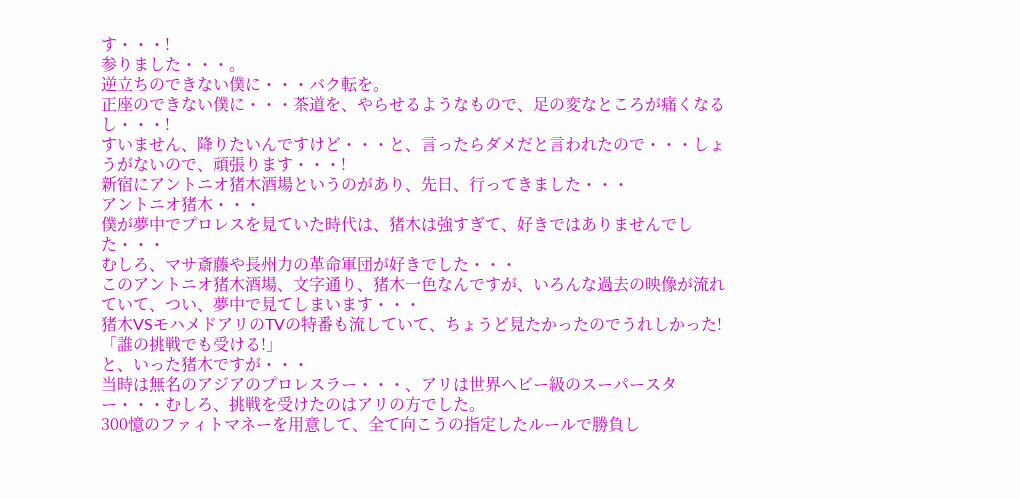す・・・!
参りました・・・。
逆立ちのできない僕に・・・バク転を。
正座のできない僕に・・・茶道を、やらせるようなもので、足の変なところが痛くなるし・・・!
すいません、降りたいんですけど・・・と、言ったらダメだと言われたので・・・しょうがないので、頑張ります・・・!
新宿にアントニオ猪木酒場というのがあり、先日、行ってきました・・・
アントニオ猪木・・・
僕が夢中でプロレスを見ていた時代は、猪木は強すぎて、好きではありませんでした・・・
むしろ、マサ斎藤や長州力の革命軍団が好きでした・・・
このアントニオ猪木酒場、文字通り、猪木一色なんですが、いろんな過去の映像が流れていて、つい、夢中で見てしまいます・・・
猪木VSモハメドアリのTVの特番も流していて、ちょうど見たかったのでうれしかった!
「誰の挑戦でも受ける!」
と、いった猪木ですが・・・
当時は無名のアジアのプロレスラー・・・、アリは世界ヘビー級のスーパースター・・・むしろ、挑戦を受けたのはアリの方でした。
300憶のファィトマネーを用意して、全て向こうの指定したルールで勝負し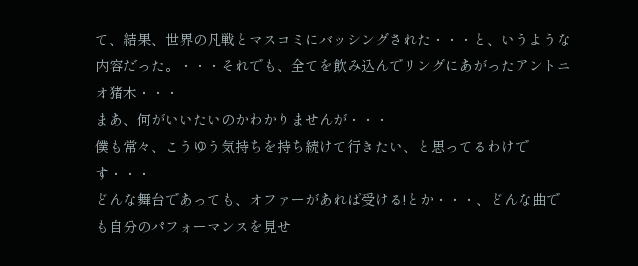て、結果、世界の凡戦とマスコミにバッシングされた・・・と、いうような内容だった。・・・それでも、全てを飲み込んでリングにあがったアントニオ猪木・・・
まあ、何がいいたいのかわかりませんが・・・
僕も常々、こうゆう気持ちを持ち続けて行きたい、と思ってるわけです・・・
どんな舞台であっても、オファーがあれば受ける!とか・・・、どんな曲でも自分のパフォーマンスを見せ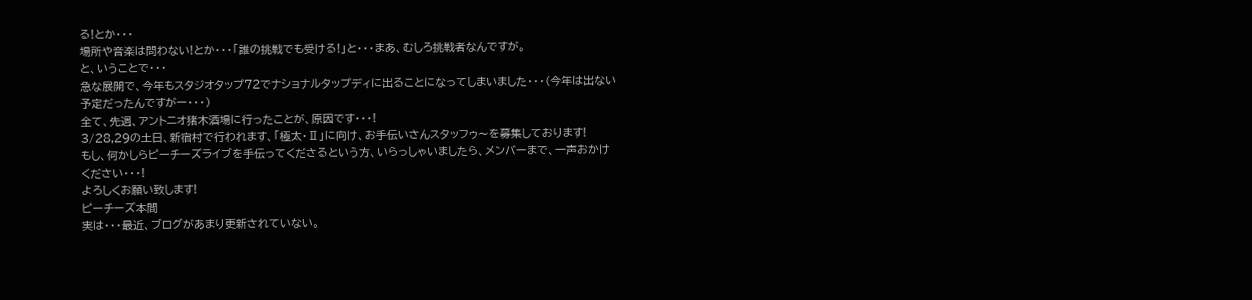る!とか・・・
場所や音楽は問わない!とか・・・「誰の挑戦でも受ける!」と・・・まあ、むしろ挑戦者なんですが。
と、いうことで・・・
急な展開で、今年もスタジオタップ72でナショナルタップディに出ることになってしまいました・・・(今年は出ない予定だったんですがー・・・)
全て、先週、アントニオ猪木酒場に行ったことが、原因です・・・!
3/28,29の土日、新宿村で行われます、「極太・Ⅱ」に向け、お手伝いさんスタッフゥ〜を募集しております!
もし、何かしらピーチーズライブを手伝ってくださるという方、いらっしゃいましたら、メンバーまで、一声おかけください・・・!
よろしくお願い致します!
ピーチーズ本間
実は・・・最近、ブログがあまり更新されていない。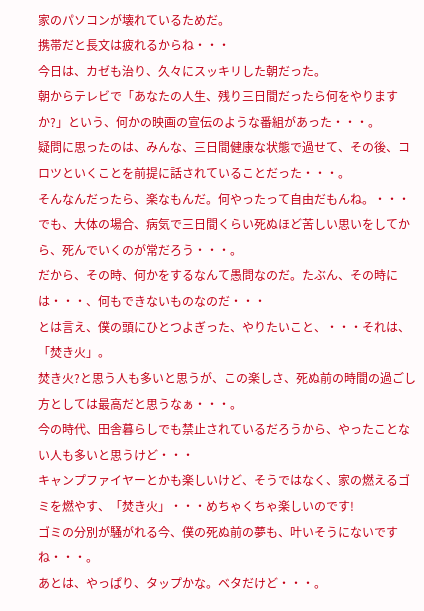家のパソコンが壊れているためだ。
携帯だと長文は疲れるからね・・・
今日は、カゼも治り、久々にスッキリした朝だった。
朝からテレビで「あなたの人生、残り三日間だったら何をやりますか?」という、何かの映画の宣伝のような番組があった・・・。
疑問に思ったのは、みんな、三日間健康な状態で過せて、その後、コロツといくことを前提に話されていることだった・・・。
そんなんだったら、楽なもんだ。何やったって自由だもんね。・・・でも、大体の場合、病気で三日間くらい死ぬほど苦しい思いをしてから、死んでいくのが常だろう・・・。
だから、その時、何かをするなんて愚問なのだ。たぶん、その時には・・・、何もできないものなのだ・・・
とは言え、僕の頭にひとつよぎった、やりたいこと、・・・それは、「焚き火」。
焚き火?と思う人も多いと思うが、この楽しさ、死ぬ前の時間の過ごし方としては最高だと思うなぁ・・・。
今の時代、田舎暮らしでも禁止されているだろうから、やったことない人も多いと思うけど・・・
キャンプファイヤーとかも楽しいけど、そうではなく、家の燃えるゴミを燃やす、「焚き火」・・・めちゃくちゃ楽しいのです!
ゴミの分別が騒がれる今、僕の死ぬ前の夢も、叶いそうにないですね・・・。
あとは、やっぱり、タップかな。ベタだけど・・・。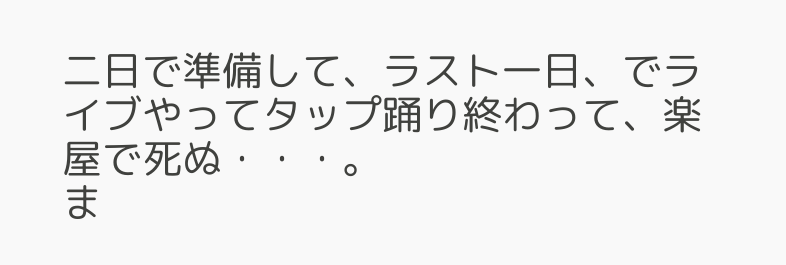二日で準備して、ラスト一日、でライブやってタップ踊り終わって、楽屋で死ぬ・・・。
ま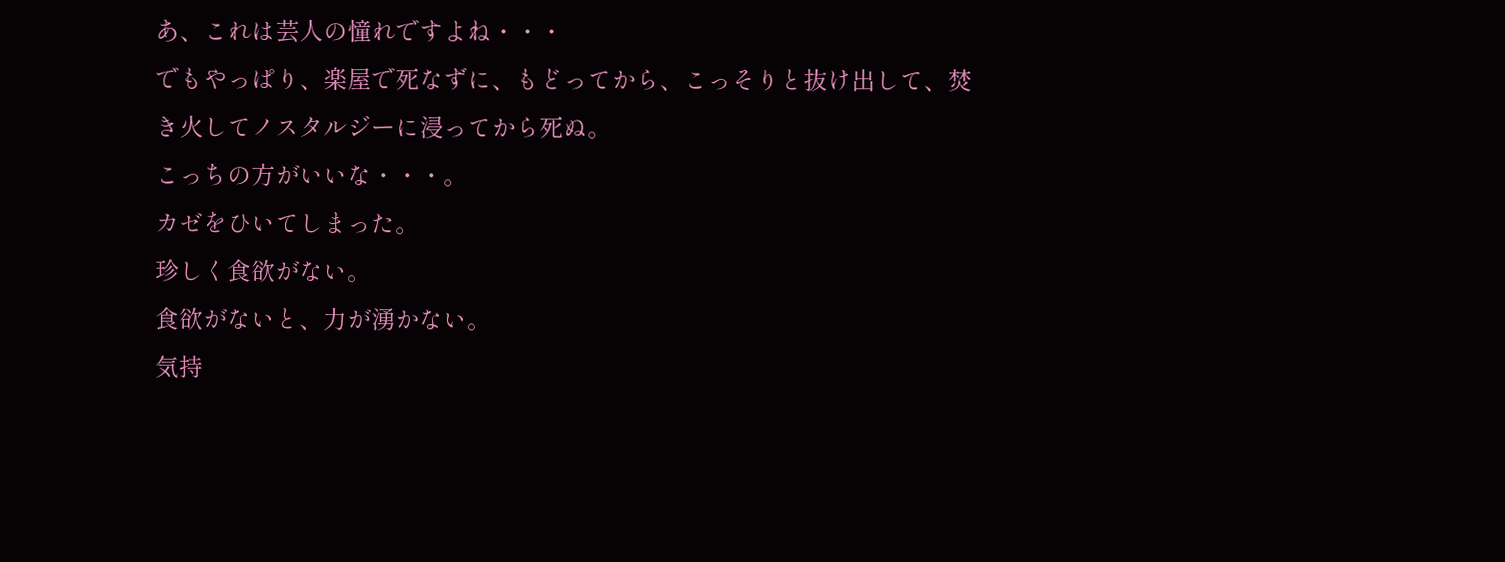あ、これは芸人の憧れですよね・・・
でもやっぱり、楽屋で死なずに、もどってから、こっそりと抜け出して、焚き火してノスタルジーに浸ってから死ぬ。
こっちの方がいいな・・・。
カゼをひいてしまった。
珍しく食欲がない。
食欲がないと、力が湧かない。
気持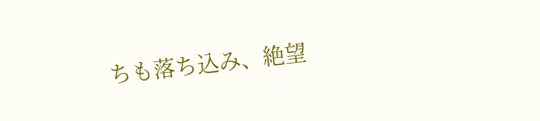ちも落ち込み、絶望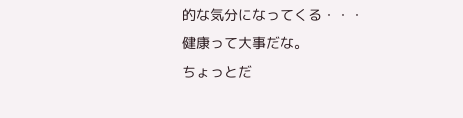的な気分になってくる・・・
健康って大事だな。
ちょっとだ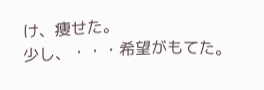け、痩せた。
少し、・・・希望がもてた。